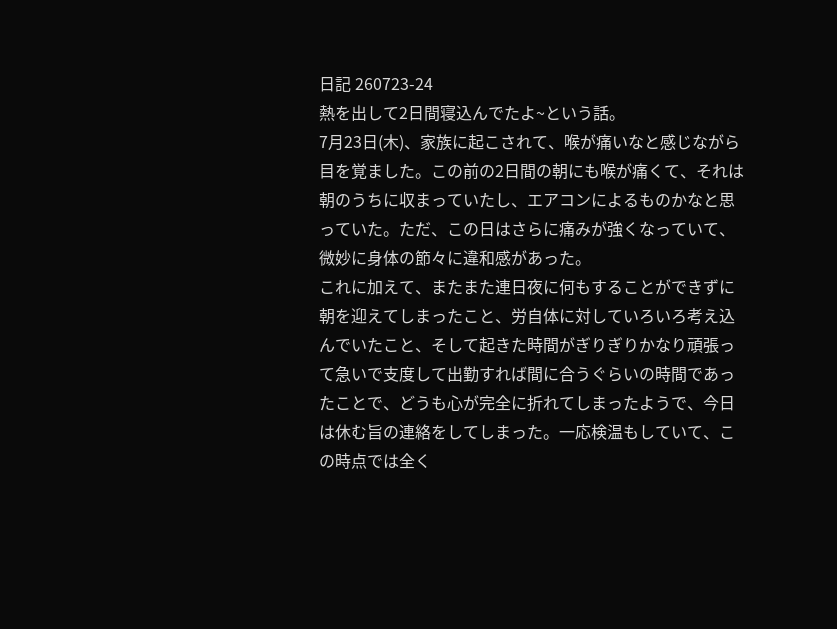日記 260723-24
熱を出して2日間寝込んでたよ~という話。
7月23日(木)、家族に起こされて、喉が痛いなと感じながら目を覚ました。この前の2日間の朝にも喉が痛くて、それは朝のうちに収まっていたし、エアコンによるものかなと思っていた。ただ、この日はさらに痛みが強くなっていて、微妙に身体の節々に違和感があった。
これに加えて、またまた連日夜に何もすることができずに朝を迎えてしまったこと、労自体に対していろいろ考え込んでいたこと、そして起きた時間がぎりぎりかなり頑張って急いで支度して出勤すれば間に合うぐらいの時間であったことで、どうも心が完全に折れてしまったようで、今日は休む旨の連絡をしてしまった。一応検温もしていて、この時点では全く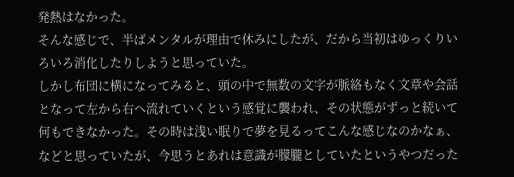発熱はなかった。
そんな感じで、半ばメンタルが理由で休みにしたが、だから当初はゆっくりいろいろ消化したりしようと思っていた。
しかし布団に横になってみると、頭の中で無数の文字が脈絡もなく文章や会話となって左から右へ流れていくという感覚に襲われ、その状態がずっと続いて何もできなかった。その時は浅い眠りで夢を見るってこんな感じなのかなぁ、などと思っていたが、今思うとあれは意識が朦朧としていたというやつだった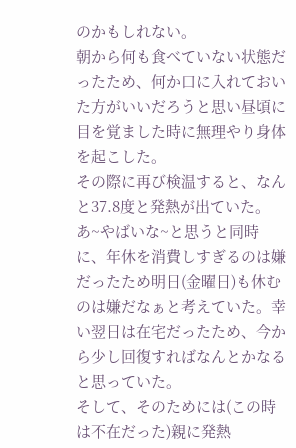のかもしれない。
朝から何も食べていない状態だったため、何か口に入れておいた方がいいだろうと思い昼頃に目を覚ました時に無理やり身体を起こした。
その際に再び検温すると、なんと37.8度と発熱が出ていた。
あ~やばいな~と思うと同時に、年休を消費しすぎるのは嫌だったため明日(金曜日)も休むのは嫌だなぁと考えていた。幸い翌日は在宅だったため、今から少し回復すればなんとかなると思っていた。
そして、そのためには(この時は不在だった)親に発熱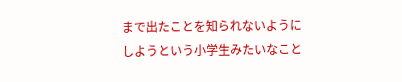まで出たことを知られないようにしようという小学生みたいなこと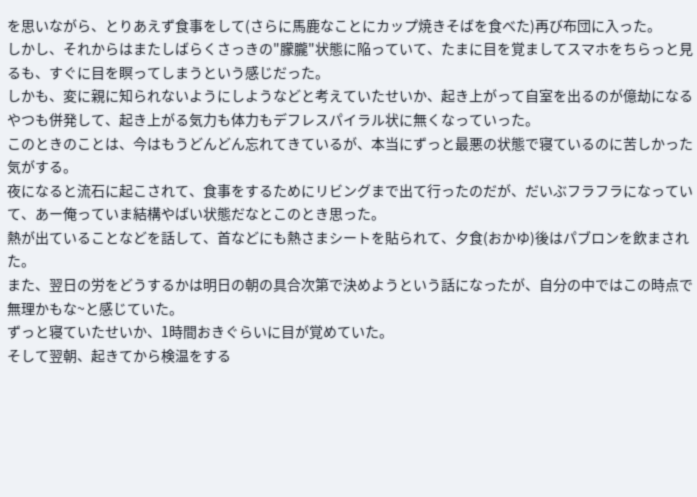を思いながら、とりあえず食事をして(さらに馬鹿なことにカップ焼きそばを食べた)再び布団に入った。
しかし、それからはまたしばらくさっきの"朦朧"状態に陥っていて、たまに目を覚ましてスマホをちらっと見るも、すぐに目を瞑ってしまうという感じだった。
しかも、変に親に知られないようにしようなどと考えていたせいか、起き上がって自室を出るのが億劫になるやつも併発して、起き上がる気力も体力もデフレスパイラル状に無くなっていった。
このときのことは、今はもうどんどん忘れてきているが、本当にずっと最悪の状態で寝ているのに苦しかった気がする。
夜になると流石に起こされて、食事をするためにリビングまで出て行ったのだが、だいぶフラフラになっていて、あー俺っていま結構やばい状態だなとこのとき思った。
熱が出ていることなどを話して、首などにも熱さまシートを貼られて、夕食(おかゆ)後はパブロンを飲まされた。
また、翌日の労をどうするかは明日の朝の具合次第で決めようという話になったが、自分の中ではこの時点で無理かもな~と感じていた。
ずっと寝ていたせいか、1時間おきぐらいに目が覚めていた。
そして翌朝、起きてから検温をする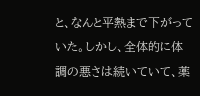と、なんと平熱まで下がっていた。しかし、全体的に体調の悪さは続いていて、薬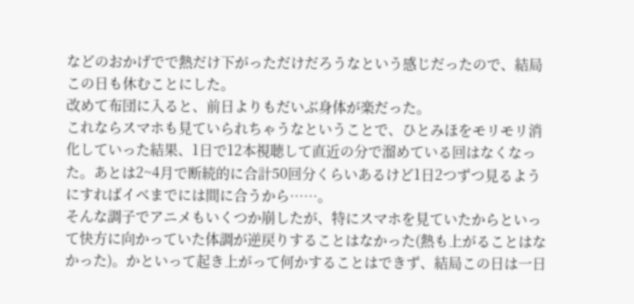などのおかげでで熱だけ下がっただけだろうなという感じだったので、結局この日も休むことにした。
改めて布団に入ると、前日よりもだいぶ身体が楽だった。
これならスマホも見ていられちゃうなということで、ひとみほをモリモリ消化していった結果、1日で12本視聴して直近の分で溜めている回はなくなった。あとは2~4月で断続的に合計50回分くらいあるけど1日2つずつ見るようにすればイベまでには間に合うから……。
そんな調子でアニメもいくつか崩したが、特にスマホを見ていたからといって快方に向かっていた体調が逆戻りすることはなかった(熱も上がることはなかった)。かといって起き上がって何かすることはできず、結局この日は一日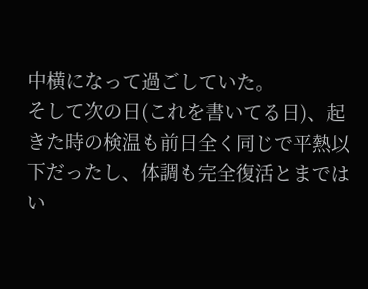中横になって過ごしていた。
そして次の日(これを書いてる日)、起きた時の検温も前日全く同じで平熱以下だったし、体調も完全復活とまではい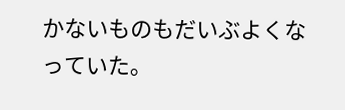かないものもだいぶよくなっていた。